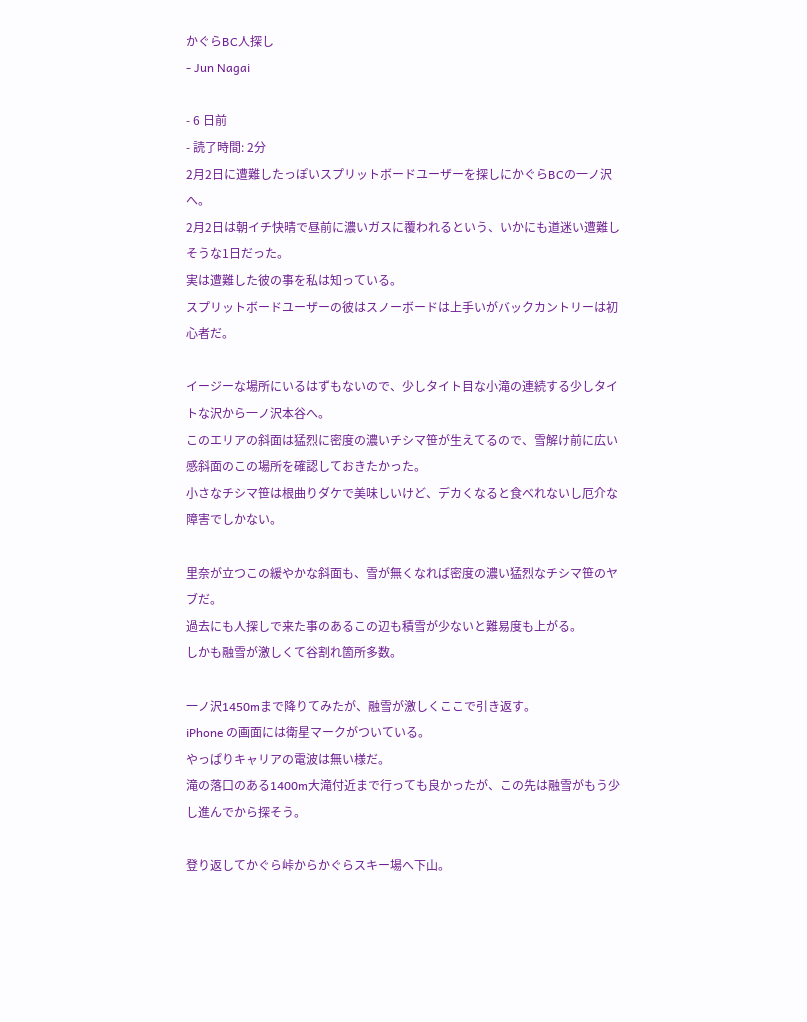かぐらBC人探し
- Jun Nagai

- 6 日前
- 読了時間: 2分
2月2日に遭難したっぽいスプリットボードユーザーを探しにかぐらBCの一ノ沢へ。
2月2日は朝イチ快晴で昼前に濃いガスに覆われるという、いかにも道迷い遭難しそうな1日だった。
実は遭難した彼の事を私は知っている。
スプリットボードユーザーの彼はスノーボードは上手いがバックカントリーは初心者だ。

イージーな場所にいるはずもないので、少しタイト目な小滝の連続する少しタイトな沢から一ノ沢本谷へ。
このエリアの斜面は猛烈に密度の濃いチシマ笹が生えてるので、雪解け前に広い感斜面のこの場所を確認しておきたかった。
小さなチシマ笹は根曲りダケで美味しいけど、デカくなると食べれないし厄介な障害でしかない。

里奈が立つこの緩やかな斜面も、雪が無くなれば密度の濃い猛烈なチシマ笹のヤブだ。
過去にも人探しで来た事のあるこの辺も積雪が少ないと難易度も上がる。
しかも融雪が激しくて谷割れ箇所多数。

一ノ沢1450mまで降りてみたが、融雪が激しくここで引き返す。
iPhone の画面には衛星マークがついている。
やっぱりキャリアの電波は無い様だ。
滝の落口のある1400m大滝付近まで行っても良かったが、この先は融雪がもう少し進んでから探そう。

登り返してかぐら峠からかぐらスキー場へ下山。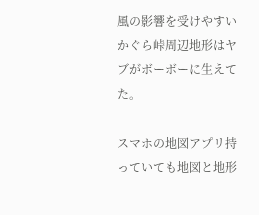風の影響を受けやすいかぐら峠周辺地形はヤブがボーボーに生えてた。

スマホの地図アプリ持っていても地図と地形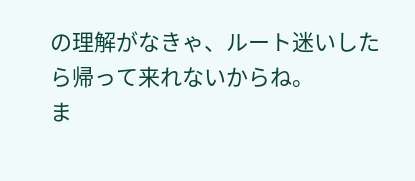の理解がなきゃ、ルート迷いしたら帰って来れないからね。
ま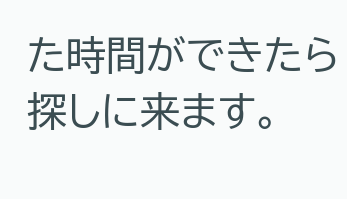た時間ができたら探しに来ます。